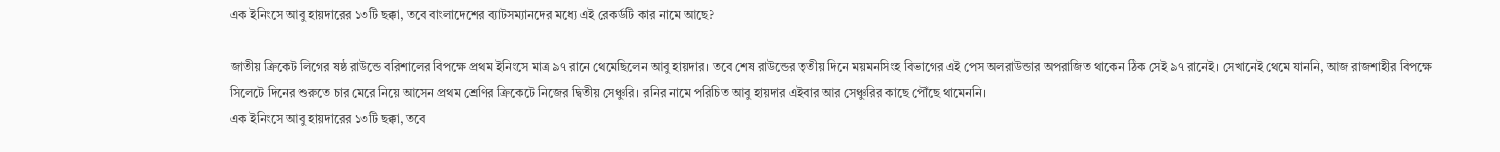এক ইনিংসে আবু হায়দারের ১৩টি ছক্কা, তবে বাংলাদেশের ব্যাটসম্যানদের মধ্যে এই রেকর্ডটি কার নামে আছে?

জাতীয় ক্রিকেট লিগের ষষ্ঠ রাউন্ডে বরিশালের বিপক্ষে প্রথম ইনিংসে মাত্র ৯৭ রানে থেমেছিলেন আবু হায়দার। তবে শেষ রাউন্ডের তৃতীয় দিনে ময়মনসিংহ বিভাগের এই পেস অলরাউন্ডার অপরাজিত থাকেন ঠিক সেই ৯৭ রানেই। সেখানেই থেমে যাননি, আজ রাজশাহীর বিপক্ষে সিলেটে দিনের শুরুতে চার মেরে নিয়ে আসেন প্রথম শ্রেণির ক্রিকেটে নিজের দ্বিতীয় সেঞ্চুরি। রনির নামে পরিচিত আবু হায়দার এইবার আর সেঞ্চুরির কাছে পৌঁছে থামেননি।
এক ইনিংসে আবু হায়দারের ১৩টি ছক্কা, তবে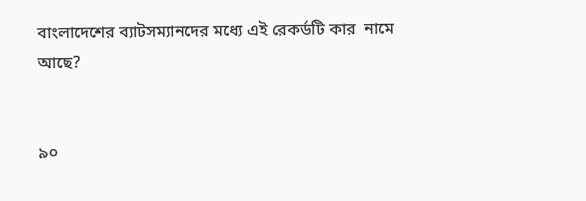বাংলাদেশের ব্যাটসম্যানদের মধ্যে এই রেকর্ডটি কার  নামে আছে?


৯০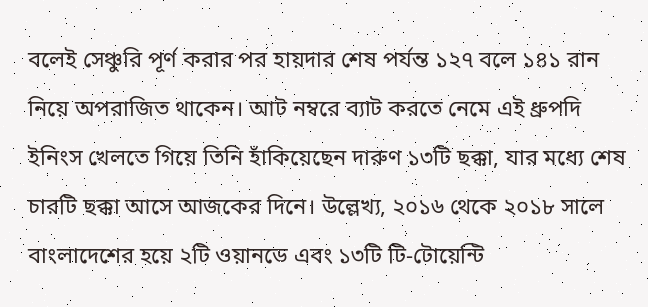বলেই সেঞ্চুরি পূর্ণ করার পর হায়দার শেষ পর্যন্ত ১২৭ বলে ১৪১ রান নিয়ে অপরাজিত থাকেন। আট নম্বরে ব্যাট করতে নেমে এই ধ্রুপদি ইনিংস খেলতে গিয়ে তিনি হাঁকিয়েছেন দারুণ ১৩টি ছক্কা, যার মধ্যে শেষ চারটি ছক্কা আসে আজকের দিনে। উল্লেখ্য, ২০১৬ থেকে ২০১৮ সালে বাংলাদেশের হয়ে ২টি ওয়ানডে এবং ১৩টি টি-টোয়েন্টি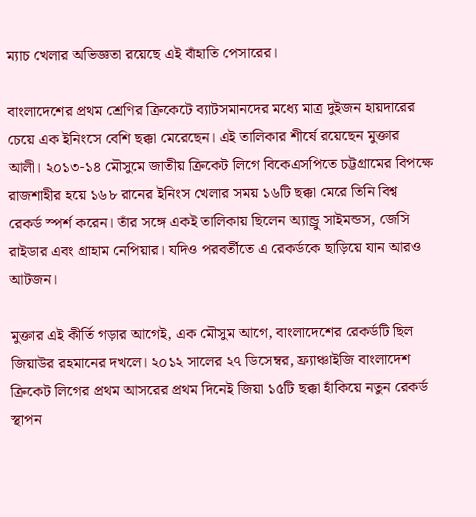ম্যাচ খেলার অভিজ্ঞতা রয়েছে এই বাঁহাতি পেসারের।

বাংলাদেশের প্রথম শ্রেণির ক্রিকেটে ব্যাটসমানদের মধ্যে মাত্র দুইজন হায়দারের চেয়ে এক ইনিংসে বেশি ছক্কা মেরেছেন। এই তালিকার শীর্ষে রয়েছেন মুক্তার আলী। ২০১৩-১৪ মৌসুমে জাতীয় ক্রিকেট লিগে বিকেএসপিতে চট্টগ্রামের বিপক্ষে রাজশাহীর হয়ে ১৬৮ রানের ইনিংস খেলার সময় ১৬টি ছক্কা মেরে তিনি বিশ্ব রেকর্ড স্পর্শ করেন। তাঁর সঙ্গে একই তালিকায় ছিলেন অ্যান্ড্রু সাইমন্ডস, জেসি রাইডার এবং গ্রাহাম নেপিয়ার। যদিও পরবর্তীতে এ রেকর্ডকে ছাড়িয়ে যান আরও আটজন।

মুক্তার এই কীর্তি গড়ার আগেই, এক মৌসুম আগে, বাংলাদেশের রেকর্ডটি ছিল জিয়াউর রহমানের দখলে। ২০১২ সালের ২৭ ডিসেম্বর, ফ্র্যাঞ্চাইজি বাংলাদেশ ক্রিকেট লিগের প্রথম আসরের প্রথম দিনেই জিয়া ১৫টি ছক্কা হাঁকিয়ে নতুন রেকর্ড স্থাপন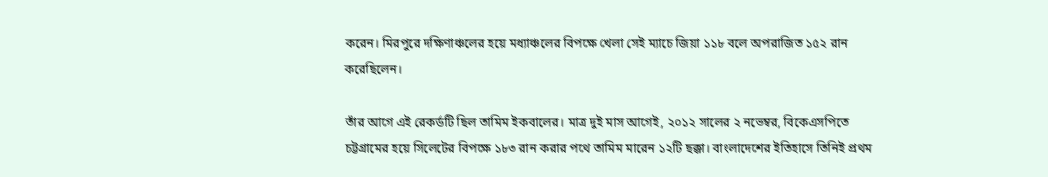করেন। মিরপুরে দক্ষিণাঞ্চলের হয়ে মধ্যাঞ্চলের বিপক্ষে খেলা সেই ম্যাচে জিয়া ১১৮ বলে অপরাজিত ১৫২ রান করেছিলেন।

তাঁর আগে এই রেকর্ডটি ছিল তামিম ইকবালের। মাত্র দুই মাস আগেই, ২০১২ সালের ২ নভেম্বর, বিকেএসপিতে চট্টগ্রামের হয়ে সিলেটের বিপক্ষে ১৮৩ রান করার পথে তামিম মারেন ১২টি ছক্কা। বাংলাদেশের ইতিহাসে তিনিই প্রথম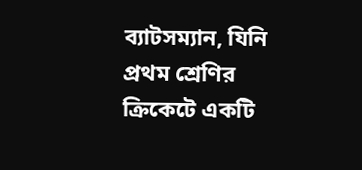ব্যাটসম্যান, যিনি প্রথম শ্রেণির ক্রিকেটে একটি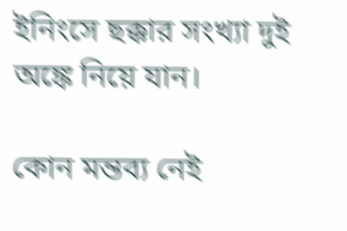ইনিংসে ছক্কার সংখ্যা দুই অঙ্কে নিয়ে যান।

কোন মন্তব্য নেই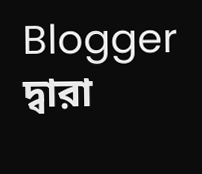Blogger দ্বারা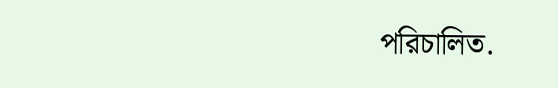পরিচালিত.